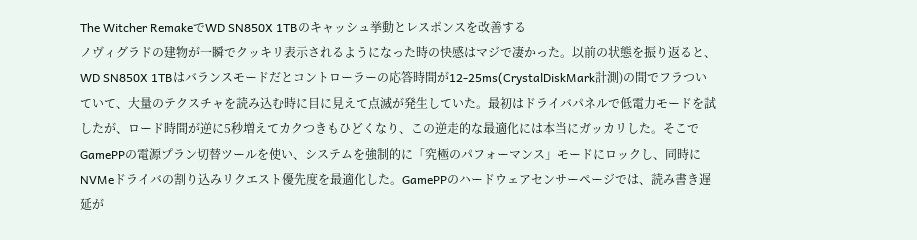The Witcher RemakeでWD SN850X 1TBのキャッシュ挙動とレスポンスを改善する
ノヴィグラドの建物が一瞬でクッキリ表示されるようになった時の快感はマジで凄かった。以前の状態を振り返ると、WD SN850X 1TBはバランスモードだとコントローラーの応答時間が12-25ms(CrystalDiskMark計測)の間でフラついていて、大量のテクスチャを読み込む時に目に見えて点滅が発生していた。最初はドライバパネルで低電力モードを試したが、ロード時間が逆に5秒増えてカクつきもひどくなり、この逆走的な最適化には本当にガッカリした。そこでGamePPの電源プラン切替ツールを使い、システムを強制的に「究極のパフォーマンス」モードにロックし、同時にNVMeドライバの割り込みリクエスト優先度を最適化した。GamePPのハードウェアセンサーページでは、読み書き遅延が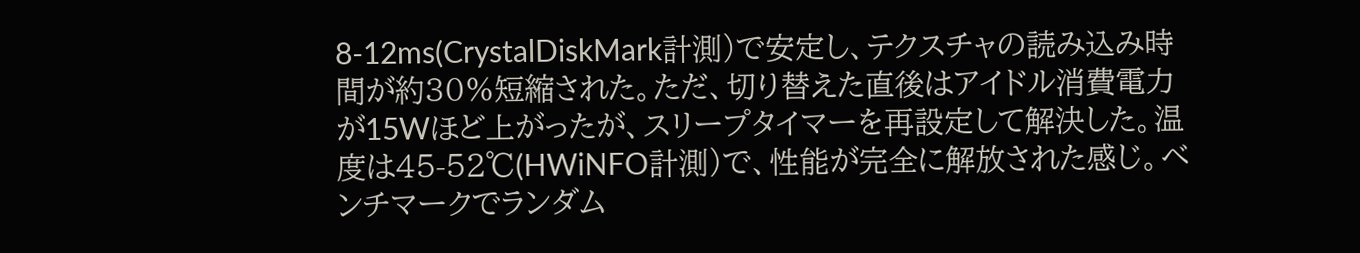8-12ms(CrystalDiskMark計測)で安定し、テクスチャの読み込み時間が約30%短縮された。ただ、切り替えた直後はアイドル消費電力が15Wほど上がったが、スリープタイマーを再設定して解決した。温度は45-52℃(HWiNFO計測)で、性能が完全に解放された感じ。ベンチマークでランダム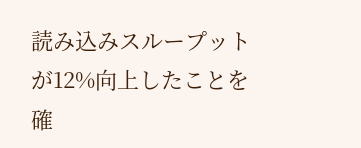読み込みスループットが12%向上したことを確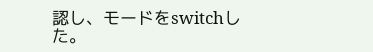認し、モードをswitchした。